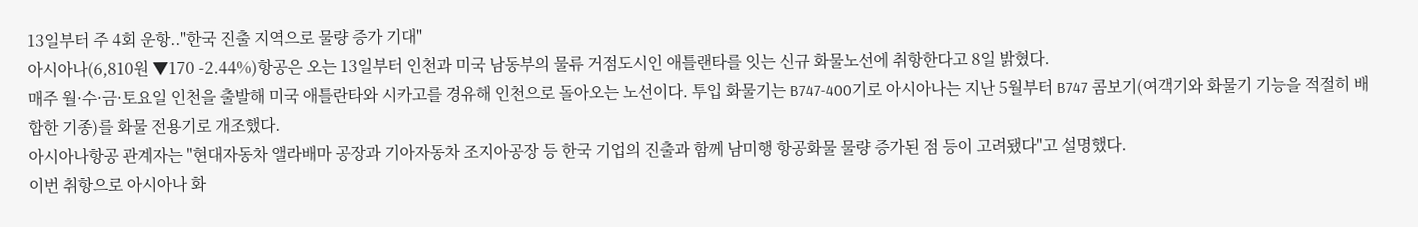13일부터 주 4회 운항.."한국 진출 지역으로 물량 증가 기대"
아시아나(6,810원 ▼170 -2.44%)항공은 오는 13일부터 인천과 미국 남동부의 물류 거점도시인 애틀랜타를 잇는 신규 화물노선에 취항한다고 8일 밝혔다.
매주 월·수·금·토요일 인천을 출발해 미국 애틀란타와 시카고를 경유해 인천으로 돌아오는 노선이다. 투입 화물기는 B747-400기로 아시아나는 지난 5월부터 B747 콤보기(여객기와 화물기 기능을 적절히 배합한 기종)를 화물 전용기로 개조했다.
아시아나항공 관계자는 "현대자동차 앨라배마 공장과 기아자동차 조지아공장 등 한국 기업의 진출과 함께 남미행 항공화물 물량 증가된 점 등이 고려됐다"고 설명했다.
이번 취항으로 아시아나 화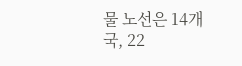물 노선은 14개국, 22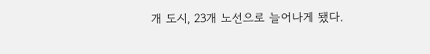개 도시, 23개 노선으로 늘어나게 됐다.